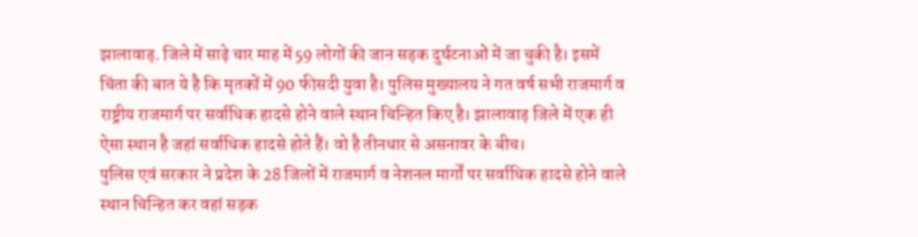झालावाड़. जिले में साढ़े चार माह में 59 लोगों की जान सड़क दुर्घटनाओं में जा चुकी है। इसमें चिंता की बात ये है कि मृतकों में 90 फीसदी युवा है। पुलिस मुख्यालय ने गत वर्ष सभी राजमार्ग व राष्ट्रीय राजमार्ग पर सर्वाधिक हादसे होने वाले स्थान चिन्हित किए है। झालावाड़ जिले में एक ही ऐसा स्थान है जहां सर्वाधिक हादसे होते हैं। वो है तीनधार से असनावर के बीच।
पुलिस एवं सरकार ने प्रदेश के 28 जिलों में राजमार्ग व नेशनल मार्गों पर सर्वाधिक हादसे होने वाले स्थान चिन्हित कर वहां सड़क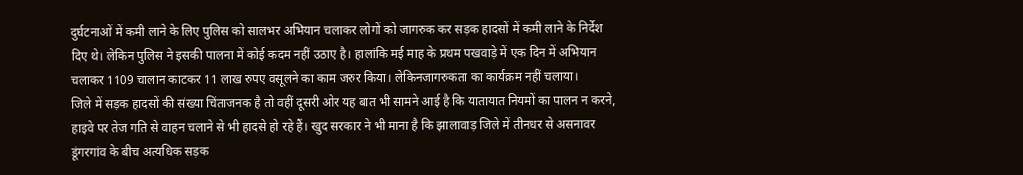दुर्घटनाओं में कमी लाने के लिए पुलिस को सालभर अभियान चलाकर लोगों को जागरुक कर सड़क हादसों में कमी लाने के निर्देश दिए थे। लेकिन पुलिस ने इसकी पालना में कोई कदम नहीं उठाए है। हालांकि मई माह के प्रथम पखवाड़े में एक दिन में अभियान चलाकर 1109 चालान काटकर 11 लाख रुपए वसूलने का काम जरुर किया। लेकिनजागरुकता का कार्यक्रम नहीं चलाया।
जिले में सड़क हादसों की संख्या चिंताजनक है तो वहीं दूसरी ओर यह बात भी सामने आई है कि यातायात नियमों का पालन न करने, हाइवे पर तेज गति से वाहन चलाने से भी हादसे हो रहे हैं। खुद सरकार ने भी माना है कि झालावाड़ जिले में तीनधर से असनावर डूंगरगांव के बीच अत्यधिक सड़क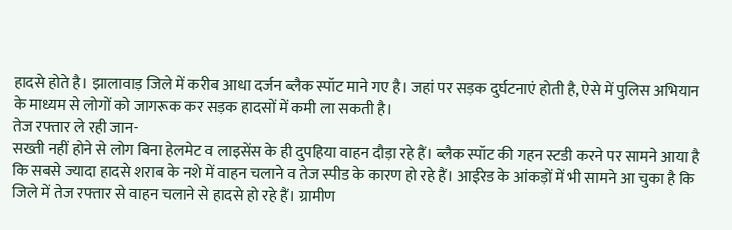हादसे होते है। झालावाड़ जिले में करीब आधा दर्जन ब्लैक स्पॉट माने गए है। जहां पर सड़क दुर्घटनाएं होती है, ऐसे में पुलिस अभियान के माध्यम से लोगों को जागरूक कर सड़क हादसों में कमी ला सकती है।
तेज रफ्तार ले रही जान-
सख्ती नहीं होने से लोग बिना हेलमेट व लाइसेंस के ही दुपहिया वाहन दौड़ा रहे हैं। ब्लैक स्पॉट की गहन स्टडी करने पर सामने आया है कि सबसे ज्यादा हादसे शराब के नशे में वाहन चलाने व तेज स्पीड के कारण हो रहे हैं। आईरेड के आंकड़ों में भी सामने आ चुका है कि जिले में तेज रफ्तार से वाहन चलाने से हादसे हो रहे हैं। ग्रामीण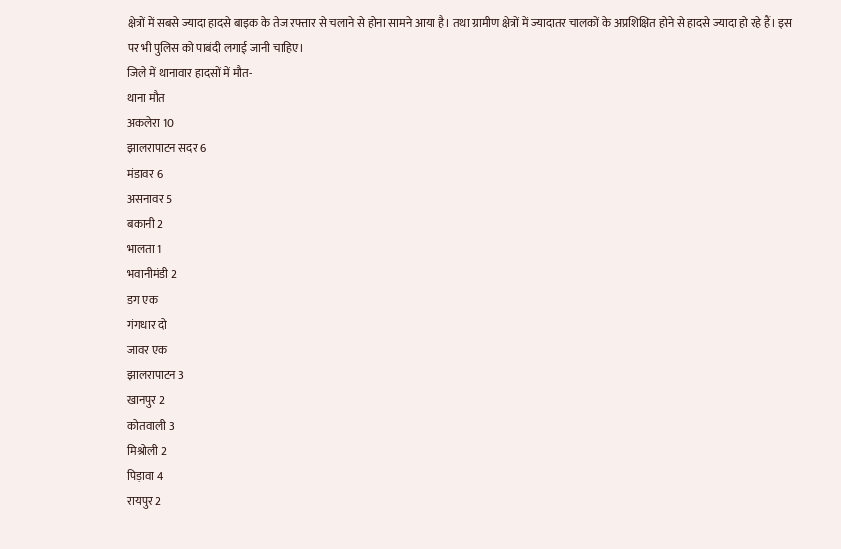क्षेत्रों में सबसे ज्यादा हादसे बाइक के तेज रफ्तार से चलाने से होना सामने आया है। तथा ग्रामीण क्षेत्रों में ज्यादातर चालकों के अप्रशिक्षित होने से हादसे ज्यादा हो रहे हैं। इस पर भी पुलिस को पाबंदी लगाई जानी चाहिए।
जिले में थानावार हादसों में मौत-
थाना मौत
अकलेरा 10
झालरापाटन सदर 6
मंडावर 6
असनावर 5
बकानी 2
भालता 1
भवानीमंडी 2
डग एक
गंगधार दो
जावर एक
झालरापाटन 3
खानपुर 2
कोतवाली 3
मिश्रोली 2
पिड़ावा 4
रायपुर 2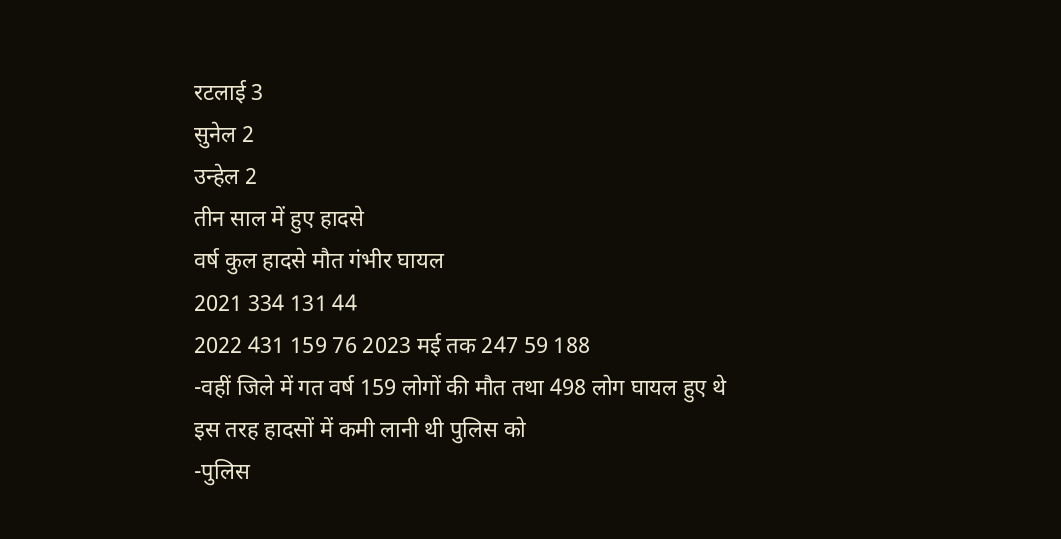रटलाई 3
सुनेल 2
उन्हेल 2
तीन साल में हुए हादसे
वर्ष कुल हादसे मौत गंभीर घायल
2021 334 131 44
2022 431 159 76 2023 मई तक 247 59 188
-वहीं जिले में गत वर्ष 159 लोगों की मौत तथा 498 लोग घायल हुए थे
इस तरह हादसों में कमी लानी थी पुलिस को
-पुलिस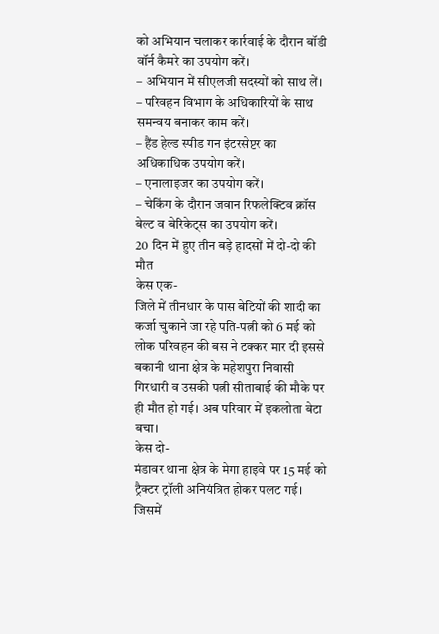को अभियान चलाकर कार्रवाई के दौरान बॉडी वॉर्न कैमरे का उपयोग करें।
– अभियान में सीएलजी सदस्यों को साथ लें।
– परिवहन विभाग के अधिकारियों के साथ समन्वय बनाकर काम करें।
– हैंड हेल्ड स्पीड गन इंटरसेप्टर का अधिकाधिक उपयोग करें।
– एनालाइजर का उपयोग करें।
– चेकिंग के दौरान जवान रिफलेक्टिव क्रॉस बेल्ट व बेरिकेट्स का उपयोग करें।
20 दिन में हुए तीन बड़े हादसों में दो-दो की मौत
केस एक-
जिले में तीनधार के पास बेटियों की शादी का कर्जा चुकाने जा रहे पति-पत्नी को 6 मई को लोक परिवहन की बस ने टक्कर मार दी इससे बकानी थाना क्षेत्र के महेशपुरा निवासी गिरधारी व उसकी पत्नी सीताबाई की मौके पर ही मौत हो गई। अब परिवार में इकलोता बेटा बचा।
केस दो-
मंडावर थाना क्षेत्र के मेगा हाइवे पर 15 मई को ट्रैक्टर ट्रॉली अनियंत्रित होकर पलट गई। जिसमें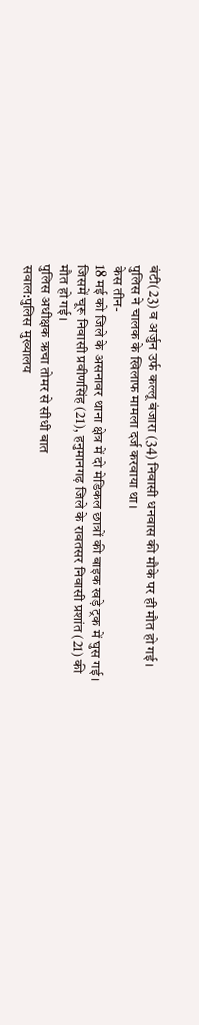बंटी(23) व अर्जुन उर्फ कल्लू बंजारा (34) निवासी धनवास की मौके पर ही मौत हो गई। पुलिस ने चालक के खिलाफ मामला दर्ज करवाया था।
केस तीन-
18 मई को जिले के असनावर थाना क्षेत्र में दो मेडिकल छात्रों की बाइक खड़े ट्रक में घुस गई। जिसमें चूरू निवासी प्रवीणसिंह (21), हनुमानगढ़ जिले के रावतसर निवासी प्रशांत (21) की मौत हो गई।
पुलिस अधीक्षक ऋचा तोमर से सीधी बात
सवाल:पुलिस मुख्यालय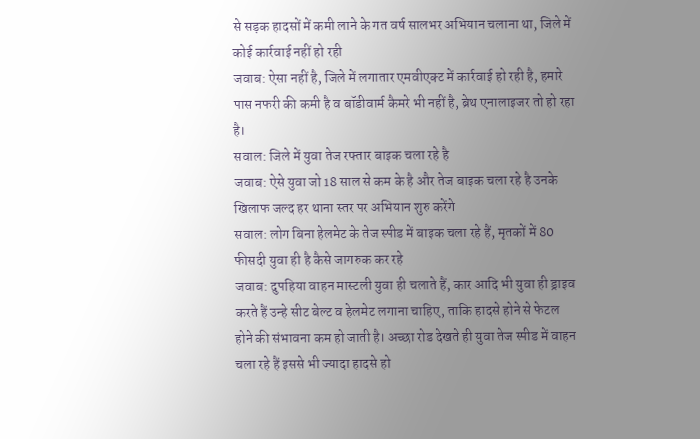से सड़क हादसों में कमी लाने के गत वर्ष सालभर अभियान चलाना था, जिले में कोई कार्रवाई नहीं हो रही
जवाब: ऐसा नहीं है, जिले में लगातार एमवीएक्ट में कार्रवाई हो रही है, हमारे पास नफरी की कमी है व बॉडीवार्म कैमरे भी नहीं है, ब्रेथ एनालाइजर तो हो रहा है।
सवाल: जिले में युवा तेज रफ्तार बाइक चला रहे है
जवाब: ऐसे युवा जो 18 साल से कम के है और तेज बाइक चला रहे है उनके खिलाफ जल्द हर थाना स्तर पर अभियान शुरु करेंगे
सवाल: लोग बिना हेलमेट के तेज स्पीड में बाइक चला रहे हैं, मृतकों में 80 फीसदी युवा ही है कैसे जागरुक कर रहे
जवाब: दुपहिया वाहन मास्टली युवा ही चलाते हैं, कार आदि भी युवा ही ड्राइव करते हैं उन्हे सीट बेल्ट व हेलमेट लगाना चाहिए, ताकि हादसे होने से फेटल होने की संभावना कम हो जाती है। अच्छा रोड देखते ही युवा तेज स्पीड में वाहन चला रहे हैं इससे भी ज्यादा हादसे हो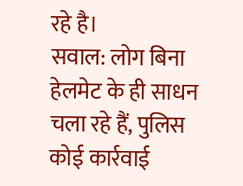रहे है।
सवाल: लोग बिना हेलमेट के ही साधन चला रहे हैं, पुलिस कोई कार्रवाई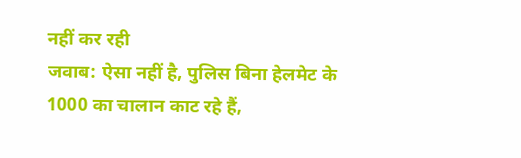नहीं कर रही
जवाब: ऐसा नहीं है, पुलिस बिना हेलमेट के 1000 का चालान काट रहे हैं,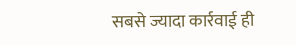सबसे ज्यादा कार्रवाई ही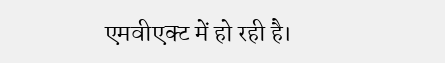एमवीएक्ट में हो रही है।